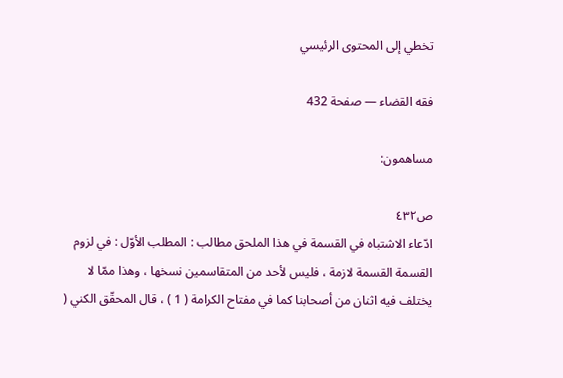تخطي إلى المحتوى الرئيسي

فقه القضاء — صفحة 432

مساهمون:

ص٤٣٢
ادّعاء الاشتباه في القسمة في هذا الملحق مطالب : المطلب الأوّل : في لزوم القسمة القسمة لازمة ، فليس لأحد من المتقاسمين نسخها ، وهذا ممّا لا يختلف فيه اثنان من أصحابنا كما في مفتاح الكرامة ( 1 ) ، قال المحقّق الكني (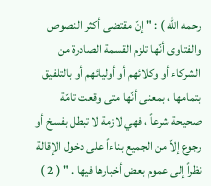رحمه الله ) : " إنّ مقتضى أكثر النصوص والفتاوى أنّها تلزم القسمة الصادرة من الشركاء أو وكلائهم أو أوليائهم أو بالتلفيق بتمامها ، بمعنى أنّها متى وقعت تامّة صحيحة شرعاً ، فهي لازمة لا تبطل بفسخ أو رجوع إلاّ من الجميع بناءاً على دخول الإقالة نظراً إلى عموم بعض أخبارها فيها . " ( 2 )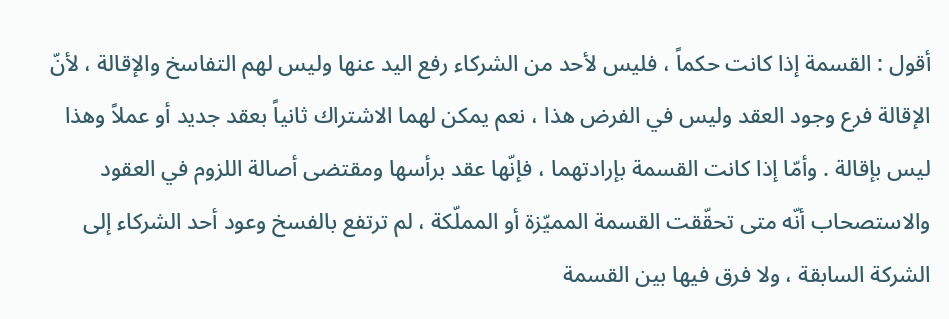أقول : القسمة إذا كانت حكماً ، فليس لأحد من الشركاء رفع اليد عنها وليس لهم التفاسخ والإقالة ، لأنّ الإقالة فرع وجود العقد وليس في الفرض هذا ، نعم يمكن لهما الاشتراك ثانياً بعقد جديد أو عملاً وهذا ليس بإقالة . وأمّا إذا كانت القسمة بإرادتهما ، فإنّها عقد برأسها ومقتضى أصالة اللزوم في العقود والاستصحاب أنّه متى تحقّقت القسمة المميّزة أو المملّكة ، لم ترتفع بالفسخ وعود أحد الشركاء إلى الشركة السابقة ، ولا فرق فيها بين القسمة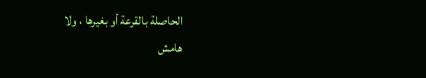الحاصلة بالقرعة أو بغيرها ، ولا
هامش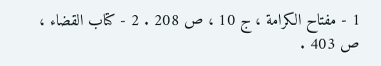1 - مفتاح الكرامة ، ج 10 ، ص 208 . 2 - كتاب القضاء ، ص 403 .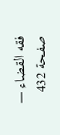فقه القضاء — صفحة 432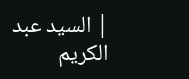| السيد عبد الكريم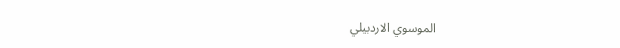الموسوي الاردبيلي